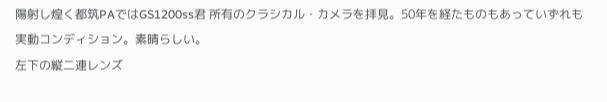陽射し煌く都筑PAではGS1200ss君 所有のクラシカル・カメラを拝見。50年を経たものもあっていずれも実動コンディション。素晴らしい。
左下の縦二連レンズ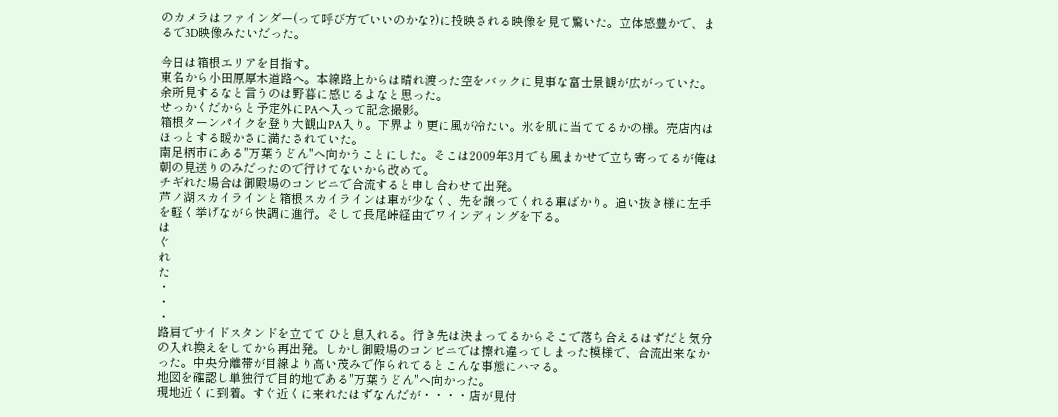のカメラはファインダー(って呼び方でいいのかな?)に投映される映像を見て驚いた。立体感豊かで、まるで3D映像みたいだった。

今日は箱根エリアを目指す。
東名から小田原厚木道路へ。本線路上からは晴れ渡った空をバックに見事な富士景観が広がっていた。余所見するなと言うのは野暮に感じるよなと思った。
せっかくだからと予定外にPAへ入って記念撮影。
箱根ターンパイクを登り大観山PA入り。下界より更に風が冷たい。氷を肌に当ててるかの様。売店内は ほっとする暖かさに満たされていた。
南足柄市にある"万葉うどん"へ向かうことにした。そこは2009年3月でも風まかせで立ち寄ってるが俺は朝の見送りのみだったので行けてないから改めて。
チギれた場合は御殿場のコンビニで合流すると申し合わせて出発。
芦ノ湖スカイラインと箱根スカイラインは車が少なく、先を譲ってくれる車ばかり。追い抜き様に左手を軽く挙げながら快調に進行。そして長尾峠経由でワインディングを下る。
は
ぐ
れ
た
・
・
・
路肩でサイドスタンドを立てて ひと息入れる。行き先は決まってるからそこで落ち合えるはずだと気分の入れ換えをしてから再出発。しかし御殿場のコンビニでは擦れ違ってしまった模様で、合流出来なかった。中央分離帯が目線より高い茂みで作られてるとこんな事態にハマる。
地図を確認し単独行で目的地である"万葉うどん"へ向かった。
現地近くに到着。すぐ近くに来れたはずなんだが・・・・店が見付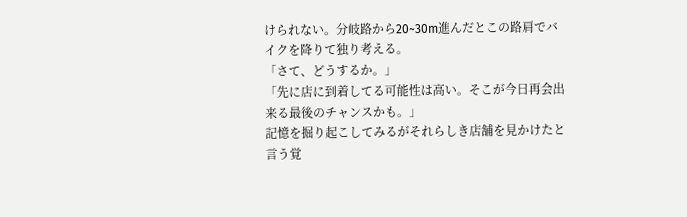けられない。分岐路から20~30m進んだとこの路肩でバイクを降りて独り考える。
「さて、どうするか。」
「先に店に到着してる可能性は高い。そこが今日再会出来る最後のチャンスかも。」
記憶を掘り起こしてみるがそれらしき店舗を見かけたと言う覚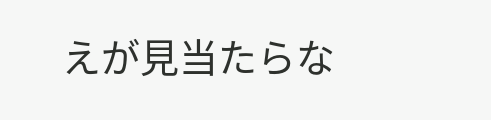えが見当たらな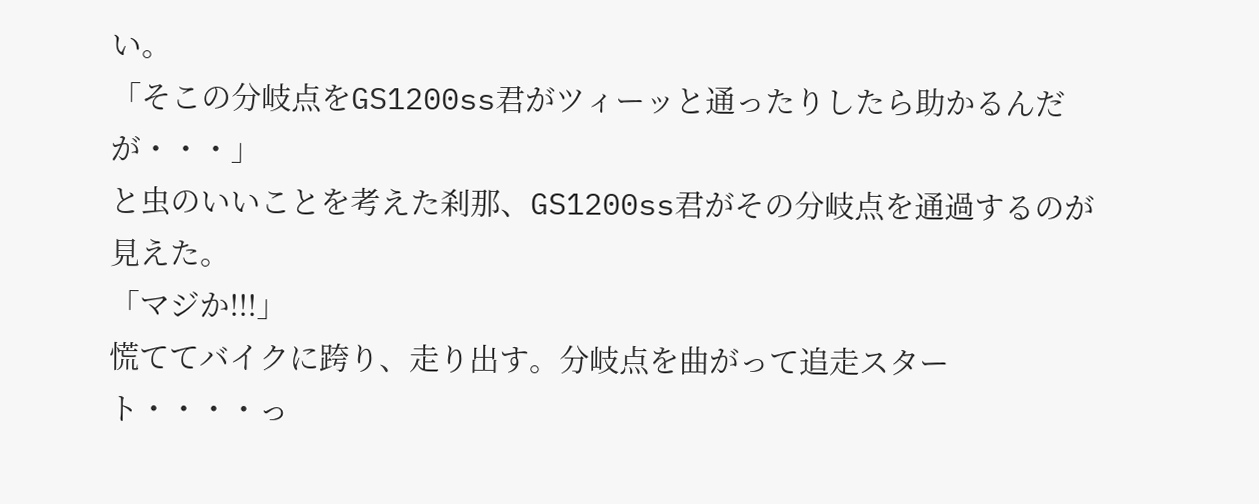い。
「そこの分岐点をGS1200ss君がツィーッと通ったりしたら助かるんだが・・・」
と虫のいいことを考えた刹那、GS1200ss君がその分岐点を通過するのが見えた。
「マジか!!!」
慌ててバイクに跨り、走り出す。分岐点を曲がって追走スタート・・・・っ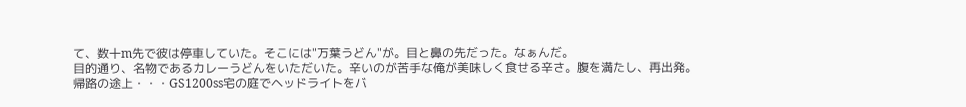て、数十m先で彼は停車していた。そこには"万葉うどん"が。目と鼻の先だった。なぁんだ。
目的通り、名物であるカレーうどんをいただいた。辛いのが苦手な俺が美味しく食せる辛さ。腹を満たし、再出発。
帰路の途上・・・GS1200ss宅の庭でヘッドライトをバ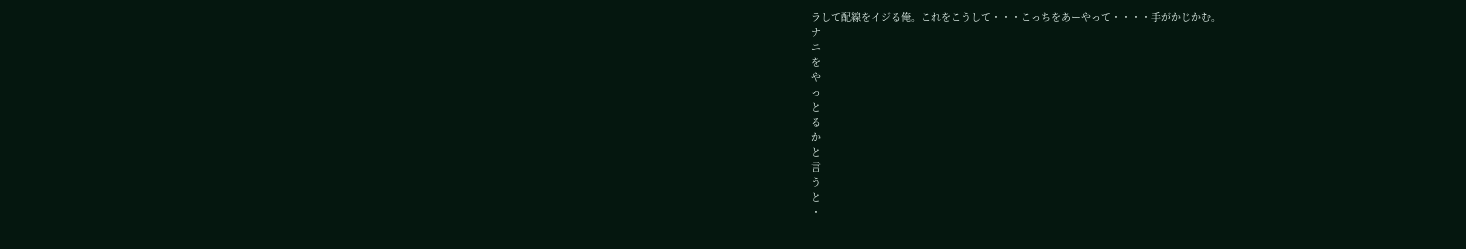ラして配線をイジる俺。これをこうして・・・こっちをあーやって・・・・手がかじかむ。
ナ
ニ
を
や
っ
と
る
か
と
言
う
と
・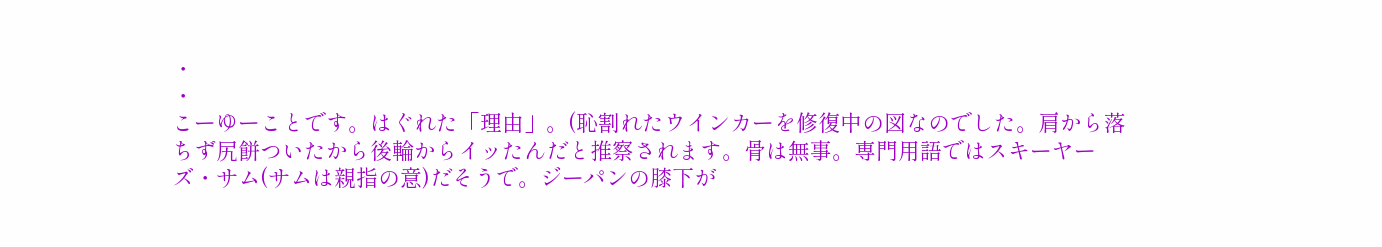・
・
こーゆーことです。はぐれた「理由」。(恥割れたウインカーを修復中の図なのでした。肩から落ちず尻餅ついたから後輪からイッたんだと推察されます。骨は無事。専門用語ではスキーヤーズ・サム(サムは親指の意)だそうで。ジーパンの膝下が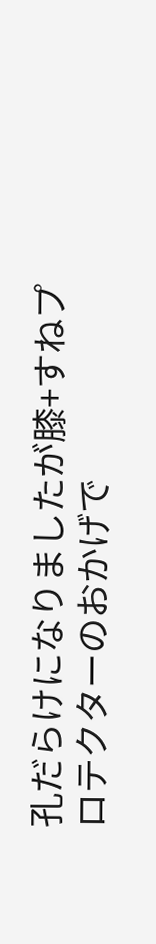孔だらけになりましたが膝+すねプロテクターのおかげで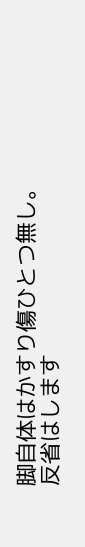脚自体はかすり傷ひとつ無し。
反省はします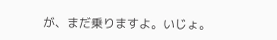が、まだ乗りますよ。いじょ。